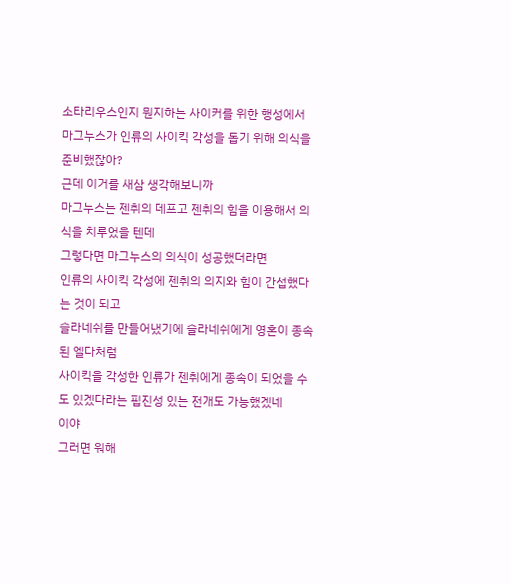소타리우스인지 뭔지하는 사이커를 위한 행성에서 마그누스가 인류의 사이킥 각성을 돕기 위해 의식을 준비했잖아?
근데 이거를 새삼 생각해보니까
마그누스는 젠취의 데프고 젠취의 힘을 이용해서 의식을 치루었을 텐데
그렇다면 마그누스의 의식이 성공했더라면
인류의 사이킥 각성에 젠취의 의지와 힘이 간섭했다는 것이 되고
슬라네쉬를 만들어냈기에 슬라네쉬에게 영혼이 종속된 엘다처럼
사이킥을 각성한 인류가 젠취에게 종속이 되었을 수도 있겠다라는 핍진성 있는 전개도 가능했겠네
이야
그러면 워해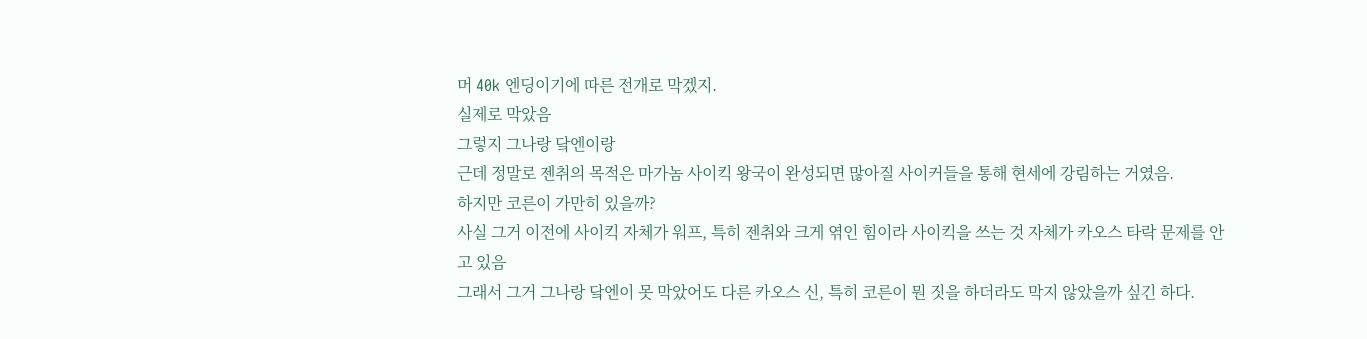머 40k 엔딩이기에 따른 전개로 막겠지.
실제로 막았음
그렇지 그나랑 닼엔이랑
근데 정말로 젠취의 목적은 마가놈 사이킥 왕국이 완성되면 많아질 사이커들을 통해 현세에 강림하는 거였음.
하지만 코른이 가만히 있을까?
사실 그거 이전에 사이킥 자체가 워프, 특히 젠취와 크게 엮인 힘이라 사이킥을 쓰는 것 자체가 카오스 타락 문제를 안고 있음
그래서 그거 그나랑 닼엔이 못 막았어도 다른 카오스 신, 특히 코른이 뭔 짓을 하더라도 막지 않았을까 싶긴 하다.